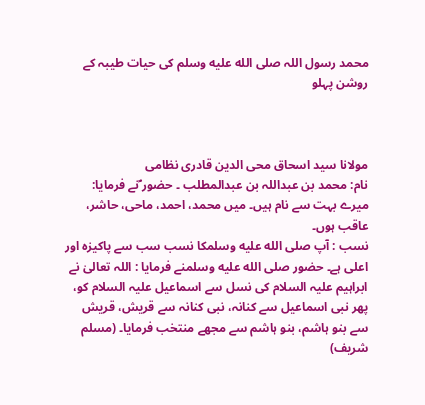محمد رسول اللہ صلى الله عليه وسلم کی حیات طیبہ کے روشن پہلو



مولانا سید اسحاق محی الدین قادری نظامی
نام: محمد بن عبداللہ بن عبدالمطلب ۔ حضور ؐنے فرمایا: میرے بہت سے نام ہیں۔ میں محمد، احمد، ماحی، حاشر، عاقب ہوں۔
نسب : آپ صلى الله عليه وسلمکا نسب سب سے پاکیزہ اور اعلی ہے۔ حضور صلى الله عليه وسلمنے فرمایا : اللہ تعالیٰ نے ابراہیم علیہ السلام کی نسل سے اسماعیل علیہ السلام کو، پھر نبی اسماعیل سے کنانہ، نبی کنانہ سے قریش، قریش سے بنو ہاشم، بنو ہاشم سے مجھے منتخب فرمایا۔ (مسلم شریف)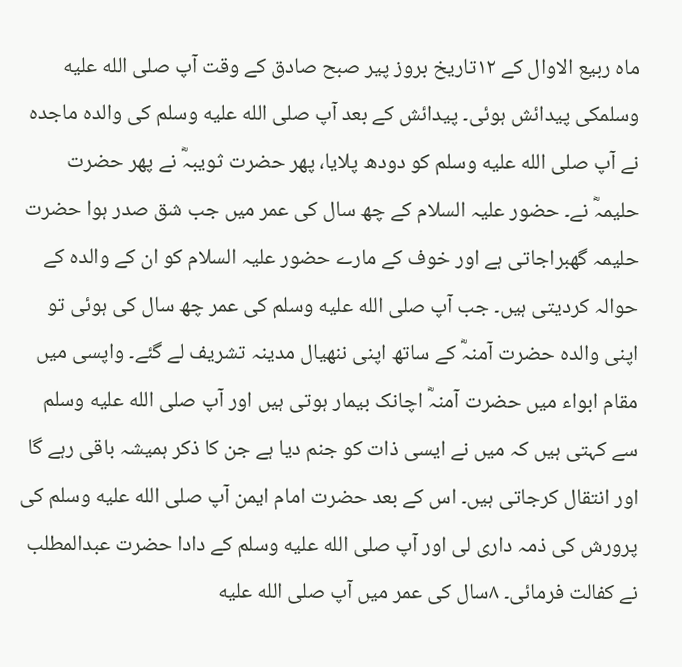ماہ ربیع الاوال کے ۱۲تاریخ بروز پیر صبح صادق کے وقت آپ صلى الله عليه وسلمکی پیدائش ہوئی۔ پیدائش کے بعد آپ صلى الله عليه وسلم کی والدہ ماجدہ نے آپ صلى الله عليه وسلم کو دودھ پلایا، پھر حضرت ثویبہؓ نے پھر حضرت حلیمہؓ نے۔ حضور علیہ السلام کے چھ سال کی عمر میں جب شق صدر ہوا حضرت حلیمہ گھبراجاتی ہے اور خوف کے مارے حضور علیہ السلام کو ان کے والدہ کے حوالہ کردیتی ہیں۔ جب آپ صلى الله عليه وسلم کی عمر چھ سال کی ہوئی تو اپنی والدہ حضرت آمنہؓ کے ساتھ اپنی ننھیال مدینہ تشریف لے گئے۔ واپسی میں مقام ابواء میں حضرت آمنہؓ اچانک بیمار ہوتی ہیں اور آپ صلى الله عليه وسلم سے کہتی ہیں کہ میں نے ایسی ذات کو جنم دیا ہے جن کا ذکر ہمیشہ باقی رہے گا اور انتقال کرجاتی ہیں۔ اس کے بعد حضرت امام ایمن آپ صلى الله عليه وسلم کی پرورش کی ذمہ داری لی اور آپ صلى الله عليه وسلم کے دادا حضرت عبدالمطلب نے کفالت فرمائی۔ ۸سال کی عمر میں آپ صلى الله عليه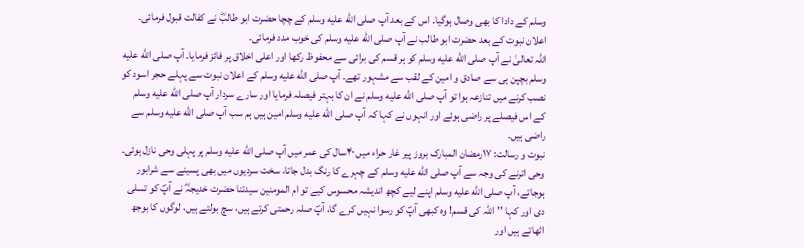وسلم کے دادا کا بھی وصال ہوگیا۔ اس کے بعد آپ صلى الله عليه وسلم کے چچا حضرت ابو طالبؓ نے کفالت قبول فرمائی۔ اعلان نبوت کے بعد حضرت ابو طالب نے آپ صلى الله عليه وسلم کی خوب مدد فرمائی۔
اللہ تعالیٰ نے آپ صلى الله عليه وسلم کو ہر قسم کی برائی سے محفوظ رکھا اور اعلی اخلاق پر فائز فرمایا۔ آپ صلى الله عليه وسلم بچپن ہی سے صادق و امین کے لقب سے مشہور تھے۔ آپ صلى الله عليه وسلم کے اعلان نبوت سے پہلے حجر اسود کو نصب کرنے میں تنازعہ ہوا تو آپ صلى الله عليه وسلم نے ان کا بہتر فیصلہ فرمایا اور سارے سردار آپ صلى الله عليه وسلم کے اس فیصلے پر راضی ہوئے اور انہوں نے کہا کہ آپ صلى الله عليه وسلم امین ہیں ہم سب آپ صلى الله عليه وسلم سے راضی ہیں۔
نبوت و رسالت: ۱۷رمضان المبارک بروز پیر غار حراء میں ۴۰سال کی عمر میں آپ صلى الله عليه وسلم پر پہلی وحی نازل ہوئی۔ وحی اترنے کی وجہ سے آپ صلى الله عليه وسلم کے چہرے کا رنگ بدل جاتا، سخت سردیوں میں بھی پسینے سے شرابور ہوجاتے، آپ صلى الله عليه وسلم اپنے لیے کچھ اندیشہ محسوس کیے تو ام المومنین سیدتنا حضرت خدیجہؓ نے آپؐ کو تسلی دی اور کہا ’’اللہ کی قسم! وہ کبھی آپؐ کو رسوا نہیں کرے گا، آپؐ صلہ رحمتی کرتے ہیں، سچ بولتے ہیں، لوگوں کا بوجھ اٹھاتے ہیں اور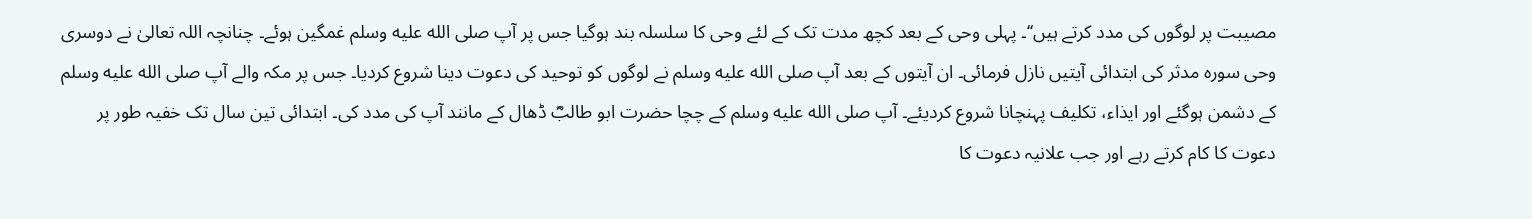مصیبت پر لوگوں کی مدد کرتے ہیں‘‘۔ پہلی وحی کے بعد کچھ مدت تک کے لئے وحی کا سلسلہ بند ہوگیا جس پر آپ صلى الله عليه وسلم غمگین ہوئے۔ چنانچہ اللہ تعالیٰ نے دوسری وحی سورہ مدثر کی ابتدائی آیتیں نازل فرمائی۔ ان آیتوں کے بعد آپ صلى الله عليه وسلم نے لوگوں کو توحید کی دعوت دینا شروع کردیا۔ جس پر مکہ والے آپ صلى الله عليه وسلم کے دشمن ہوگئے اور ایذاء، تکلیف پہنچانا شروع کردیئے۔ آپ صلى الله عليه وسلم کے چچا حضرت ابو طالبؓ ڈھال کے مانند آپ کی مدد کی۔ ابتدائی تین سال تک خفیہ طور پر دعوت کا کام کرتے رہے اور جب علانیہ دعوت کا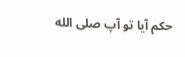حکم آیا تو آپ صلى الله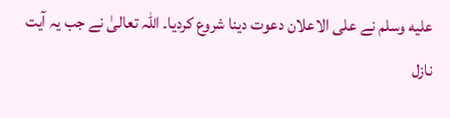عليه وسلم نے علی الاعلان دعوت دینا شروع کردیا۔ اللہ تعالیٰ نے جب یہ آیت نازل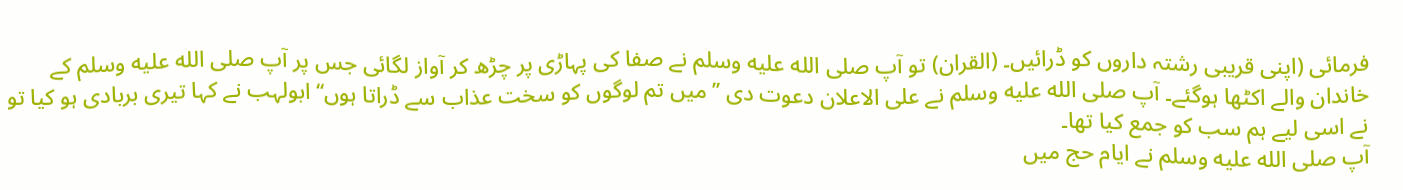فرمائی (اپنی قریبی رشتہ داروں کو ڈرائیں۔ (القران) تو آپ صلى الله عليه وسلم نے صفا کی پہاڑی پر چڑھ کر آواز لگائی جس پر آپ صلى الله عليه وسلم کے خاندان والے اکٹھا ہوگئے۔ آپ صلى الله عليه وسلم نے علی الاعلان دعوت دی ’’میں تم لوگوں کو سخت عذاب سے ڈراتا ہوں‘‘ ابولہب نے کہا تیری بربادی ہو کیا تو نے اسی لیے ہم سب کو جمع کیا تھا۔
آپ صلى الله عليه وسلم نے ایام حج میں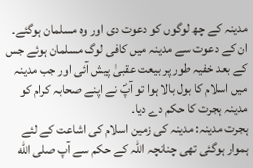مدینہ کے چھ لوگوں کو دعوت دی اور وہ مسلمان ہوگئے۔ ان کے دعوت سے مدینہ میں کافی لوگ مسلمان ہوئے جس کے بعد خفیہ طور پر بیعت عقبیٰ پیش آئی اور جب مدینہ میں اسلام کا بول بالا ہوا تو آپؐ نے اپنے صحابہ کرام کو مدینہ ہجرت کا حکم دے دیا۔
ہجرت مدینہ: مدینہ کی زمین اسلام کی اشاعت کے لئے ہموار ہوگئی تھی چنانچہ اللہ کے حکم سے آپ صلى الله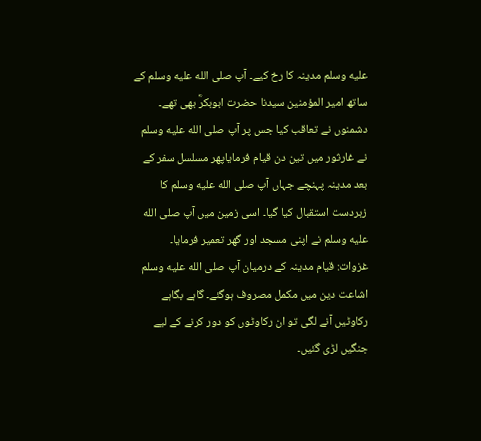عليه وسلم مدینہ کا رخ کیے۔ آپ صلى الله عليه وسلم کے ساتھ امیر المؤمنین سیدنا حضرت ابوبکرؓ بھی تھے۔ دشمنوں نے تعاقب کیا جس پر آپ صلى الله عليه وسلم نے غارثور میں تین دن قیام فرمایاپھر مسلسل سفر کے بعد مدینہ پہنچے جہاں آپ صلى الله عليه وسلم کا زبردست استقبال کیا گیا۔ اسی زمین میں آپ صلى الله عليه وسلم نے اپنی مسجد اور گھر تعمیر فرمایا۔
غزوات: قیام مدینہ کے درمیان آپ صلى الله عليه وسلم اشاعت دین میں مکمل مصروف ہوگئے۔ گاہے بگاہے رکاوٹیں آنے لگی تو ان رکاوٹوں کو دور کرنے کے لیے جنگیں لڑی گئیں۔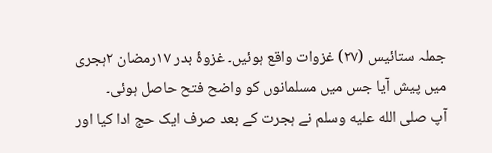جملہ ستائیس (۲۷) غزوات واقع ہوئیں۔ غزوۂ بدر ۱۷رمضان ۲ہجری میں پیش آیا جس میں مسلمانوں کو واضح فتح حاصل ہوئی۔
آپ صلى الله عليه وسلم نے ہجرت کے بعد صرف ایک حج ادا کیا اور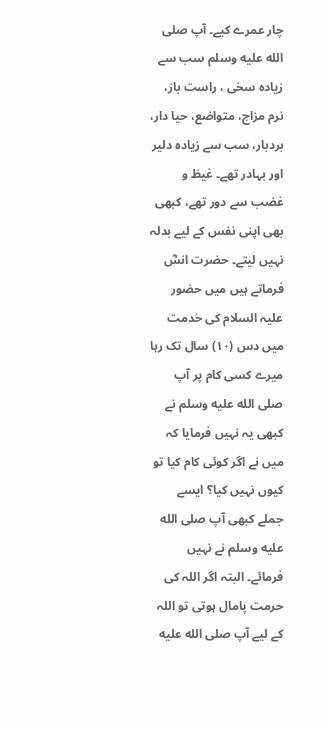چار عمرے کیے۔ آپ صلى الله عليه وسلم سب سے زیادہ سخی ، راست باز، نرم مزاج، متواضع، حیا دار، بردبار، سب سے زیادہ دلیر اور بہادر تھے۔ غیظ و غضب سے دور تھے، کبھی بھی اپنی نفس کے لیے بدلہ نہیں لیتے۔ حضرت انسؓ فرماتے ہیں میں حضور علیہ السلام کی خدمت میں دس (۱۰) سال تک رہا میرے کسی کام پر آپ صلى الله عليه وسلم نے کبھی یہ نہیں فرمایا کہ میں نے اگر کوئی کام کیا تو کیوں نہیں کیا؟ ایسے جملے کبھی آپ صلى الله عليه وسلم نے نہیں فرمائے۔ البتہ اگر اللہ کی حرمت پامال ہوتی تو اللہ کے لیے آپ صلى الله عليه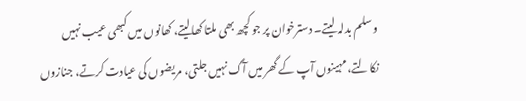وسلم بدلہ لیتے۔ دسترخوان پر جو کچھ بھی ملتا کھالیتے، کھانوں میں کبھی عیب نہیں نکالتے، مہینوں آپ کے گھر میں آگ نہیں جلتی، مریضوں کی عیادت کرتے، جنازوں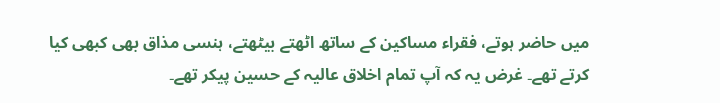میں حاضر ہوتے، فقراء مساکین کے ساتھ اٹھتے بیٹھتے، ہنسی مذاق بھی کبھی کیا کرتے تھے۔ غرض یہ کہ آپ تمام اخلاق عالیہ کے حسین پیکر تھے۔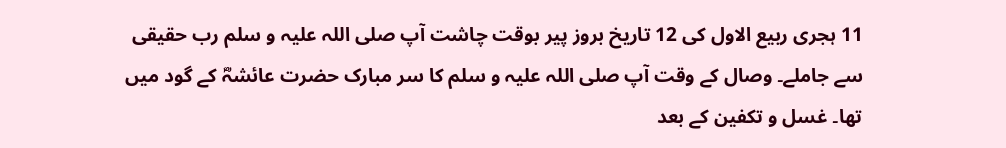11 ہجری ربیع الاول کی 12 تاریخ بروز پیر بوقت چاشت آپ صلی اللہ علیہ و سلم رب حقیقی سے جاملے۔ وصال کے وقت آپ صلی اللہ علیہ و سلم کا سر مبارک حضرت عائشہؓ کے گود میں تھا۔ غسل و تکفین کے بعد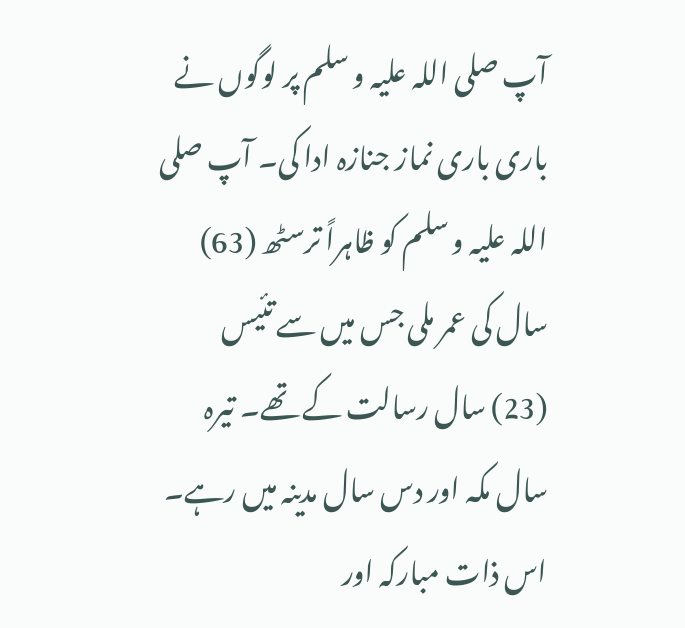آپ صلی اللہ علیہ و سلم پر لوگوں نے باری باری نماز جنازہ ادا کی۔ آپ صلی اللہ علیہ و سلم کو ظاہراً ترسٹھ (63) سال کی عمر ملی جس میں سے تئیس (23) سال رسالت کے تھے۔ تیرہ سال مکہ اور دس سال مدینہ میں رہے۔ اس ذات مبارکہ اور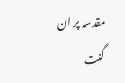مقدسہ پر ان گنت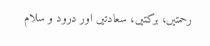رحمتیں، برکتیں، سعادتیں اور درود و سلام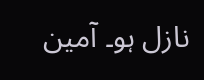نازل ہو۔ آمین